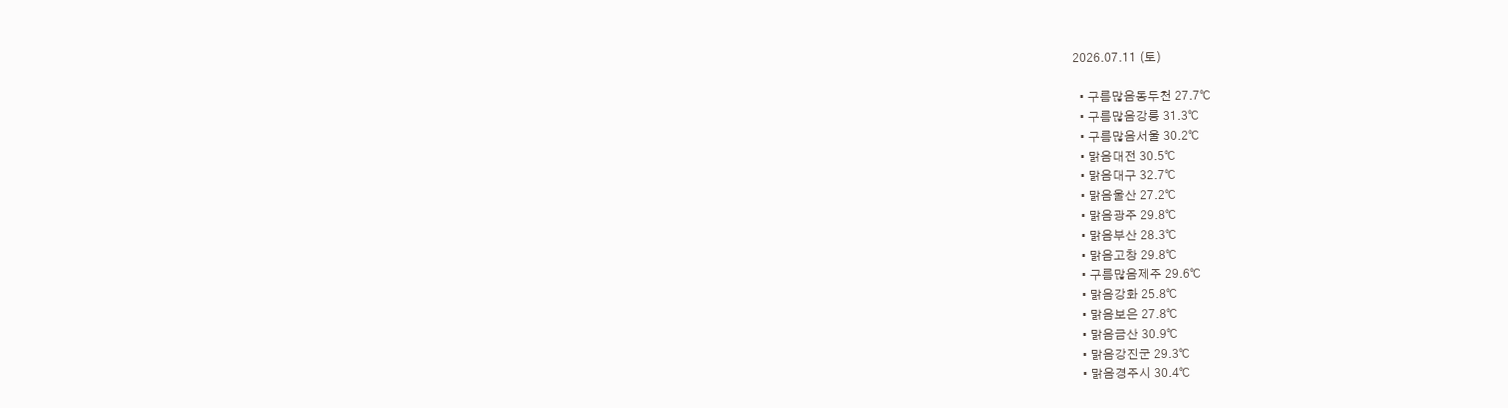2026.07.11 (토)

  • 구름많음동두천 27.7℃
  • 구름많음강릉 31.3℃
  • 구름많음서울 30.2℃
  • 맑음대전 30.5℃
  • 맑음대구 32.7℃
  • 맑음울산 27.2℃
  • 맑음광주 29.8℃
  • 맑음부산 28.3℃
  • 맑음고창 29.8℃
  • 구름많음제주 29.6℃
  • 맑음강화 25.8℃
  • 맑음보은 27.8℃
  • 맑음금산 30.9℃
  • 맑음강진군 29.3℃
  • 맑음경주시 30.4℃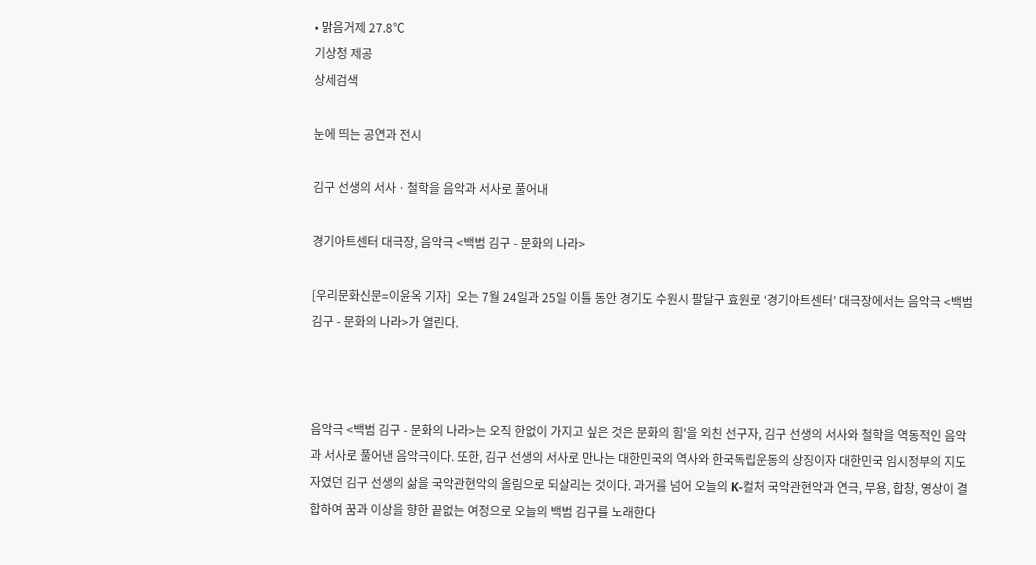• 맑음거제 27.8℃
기상청 제공
상세검색

눈에 띄는 공연과 전시

김구 선생의 서사ㆍ철학을 음악과 서사로 풀어내

경기아트센터 대극장, 음악극 <백범 김구 - 문화의 나라>

[우리문화신문=이윤옥 기자]  오는 7월 24일과 25일 이틀 동안 경기도 수원시 팔달구 효원로 ‘경기아트센터’ 대극장에서는 음악극 <백범 김구 - 문화의 나라>가 열린다.



음악극 <백범 김구 - 문화의 나라>는 오직 한없이 가지고 싶은 것은 문화의 힘'을 외친 선구자, 김구 선생의 서사와 철학을 역동적인 음악과 서사로 풀어낸 음악극이다. 또한, 김구 선생의 서사로 만나는 대한민국의 역사와 한국독립운동의 상징이자 대한민국 임시정부의 지도자였던 김구 선생의 삶을 국악관현악의 올림으로 되살리는 것이다. 과거를 넘어 오늘의 K-컬처 국악관현악과 연극, 무용, 합창, 영상이 결합하여 꿈과 이상을 향한 끝없는 여정으로 오늘의 백범 김구를 노래한다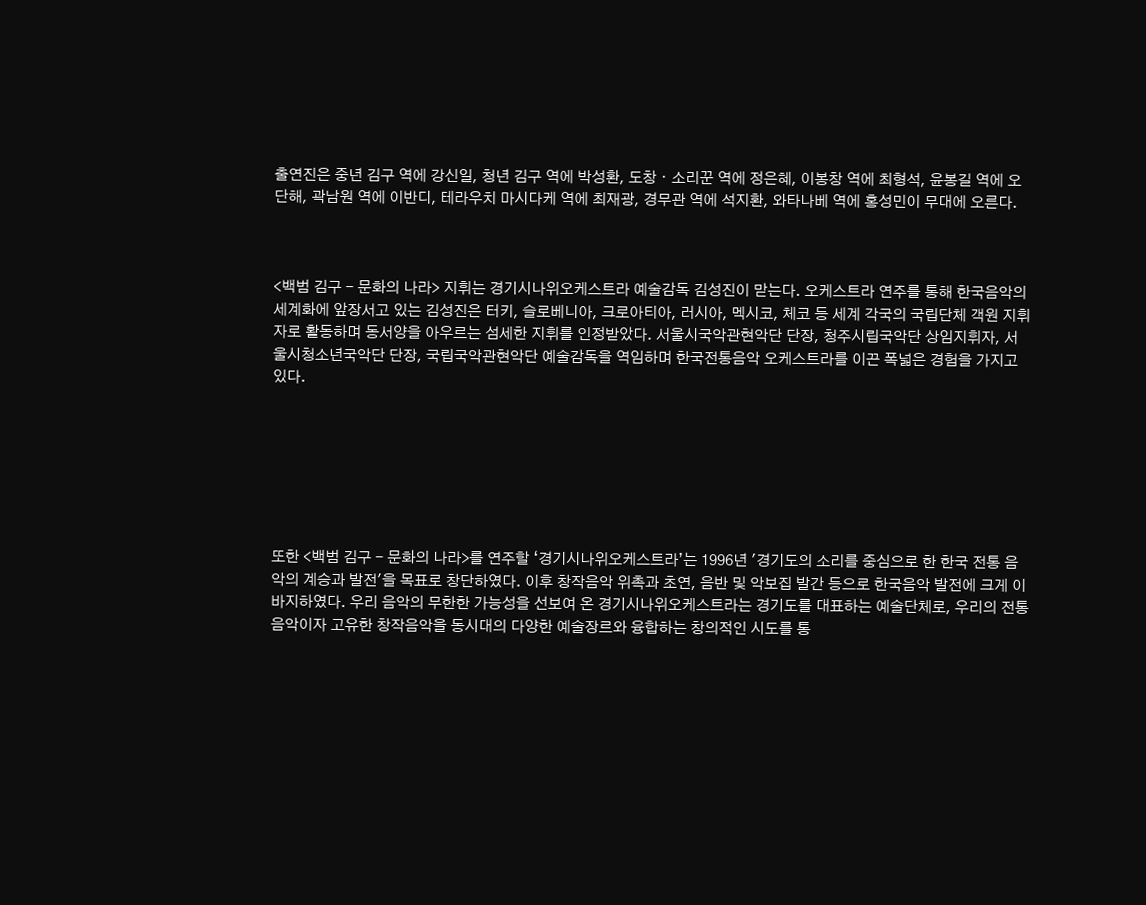출연진은 중년 김구 역에 강신일, 청년 김구 역에 박성환, 도창ㆍ소리꾼 역에 정은혜, 이봉창 역에 최형석, 윤봉길 역에 오단해, 곽남원 역에 이반디, 테라우치 마시다케 역에 최재광, 경무관 역에 석지환, 와타나베 역에 홍성민이 무대에 오른다.



<백범 김구 - 문화의 나라> 지휘는 경기시나위오케스트라 예술감독 김성진이 맏는다. 오케스트라 연주를 통해 한국음악의 세계화에 앞장서고 있는 김성진은 터키, 슬로베니아, 크로아티아, 러시아, 멕시코, 체코 등 세계 각국의 국립단체 객원 지휘자로 활동하며 동서양을 아우르는 섬세한 지휘를 인정받았다. 서울시국악관현악단 단장, 청주시립국악단 상임지휘자, 서울시청소년국악단 단장, 국립국악관현악단 예술감독을 역임하며 한국전통음악 오케스트라를 이끈 폭넓은 경험을 가지고 있다.







또한 <백범 김구 - 문화의 나라>를 연주할 ‘경기시나위오케스트라’는 1996년 '경기도의 소리를 중심으로 한 한국 전통 음악의 계승과 발전'을 목표로 창단하였다. 이후 창작음악 위촉과 초연, 음반 및 악보집 발간 등으로 한국음악 발전에 크게 이바지하였다. 우리 음악의 무한한 가능성을 선보여 온 경기시나위오케스트라는 경기도를 대표하는 예술단체로, 우리의 전통음악이자 고유한 창작음악을 동시대의 다양한 예술장르와 융합하는 창의적인 시도를 통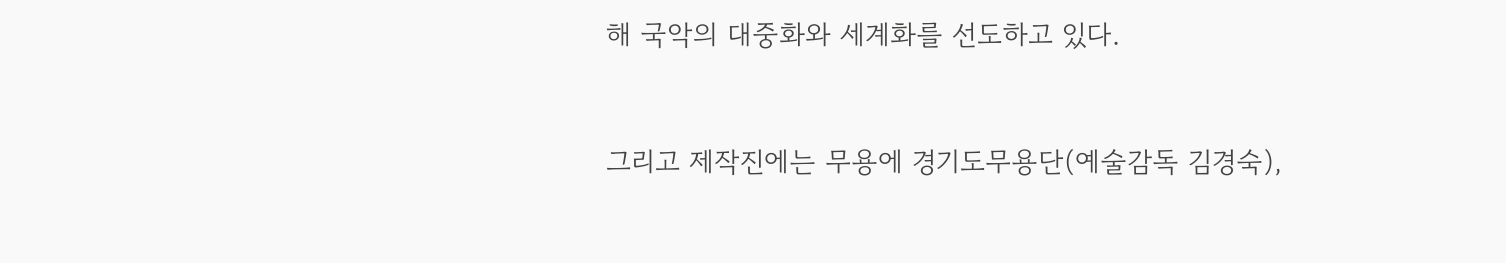해 국악의 대중화와 세계화를 선도하고 있다.



그리고 제작진에는 무용에 경기도무용단(예술감독 김경숙),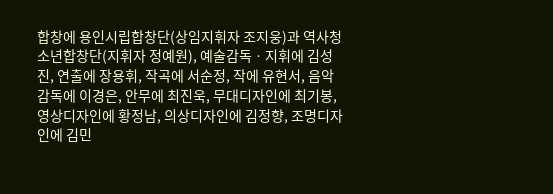합창에 용인시립합창단(상임지휘자 조지웅)과 역사청소년합창단(지휘자 정예원), 예술감독ㆍ지휘에 김성진, 연출에 장용휘, 작곡에 서순정, 작에 유현서, 음악감독에 이경은, 안무에 최진욱, 무대디자인에 최기봉, 영상디자인에 황정남, 의상디자인에 김정향, 조명디자인에 김민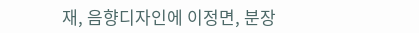재, 음향디자인에 이정면, 분장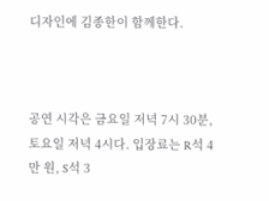디자인에 김종한이 함께한다.



공연 시각은 금요일 저녁 7시 30분, 토요일 저녁 4시다. 입장료는 R석 4만 원, S석 3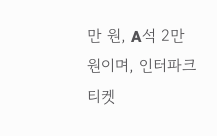만 원, A석 2만 원이며, 인터파크티켓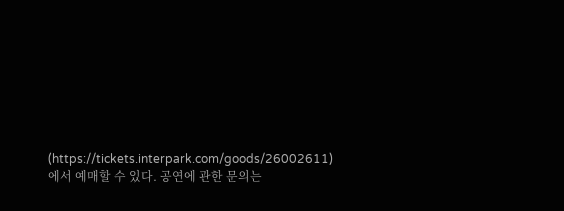(https://tickets.interpark.com/goods/26002611)에서 예매할 수 있다. 공연에 관한 문의는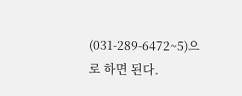(031-289-6472~5)으로 하면 된다.